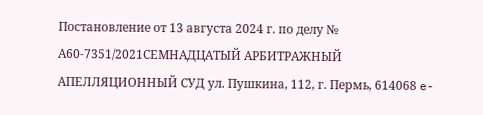Постановление от 13 августа 2024 г. по делу № А60-7351/2021СЕМНАДЦАТЫЙ АРБИТРАЖНЫЙ АПЕЛЛЯЦИОННЫЙ СУД ул. Пушкина, 112, г. Пермь, 614068 e-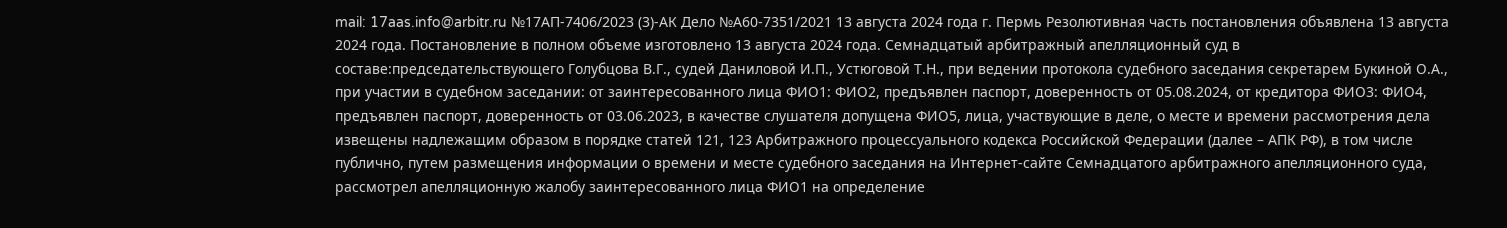mail: 17aas.info@arbitr.ru №17АП-7406/2023 (3)-АК Дело №А60-7351/2021 13 августа 2024 года г. Пермь Резолютивная часть постановления объявлена 13 августа 2024 года. Постановление в полном объеме изготовлено 13 августа 2024 года. Семнадцатый арбитражный апелляционный суд в составе:председательствующего Голубцова В.Г., судей Даниловой И.П., Устюговой Т.Н., при ведении протокола судебного заседания секретарем Букиной О.А., при участии в судебном заседании: от заинтересованного лица ФИО1: ФИО2, предъявлен паспорт, доверенность от 05.08.2024, от кредитора ФИО3: ФИО4, предъявлен паспорт, доверенность от 03.06.2023, в качестве слушателя допущена ФИО5, лица, участвующие в деле, о месте и времени рассмотрения дела извещены надлежащим образом в порядке статей 121, 123 Арбитражного процессуального кодекса Российской Федерации (далее – АПК РФ), в том числе публично, путем размещения информации о времени и месте судебного заседания на Интернет-сайте Семнадцатого арбитражного апелляционного суда, рассмотрел апелляционную жалобу заинтересованного лица ФИО1 на определение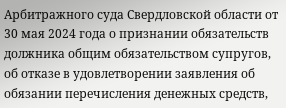Арбитражного суда Свердловской области от 30 мая 2024 года о признании обязательств должника общим обязательством супругов, об отказе в удовлетворении заявления об обязании перечисления денежных средств,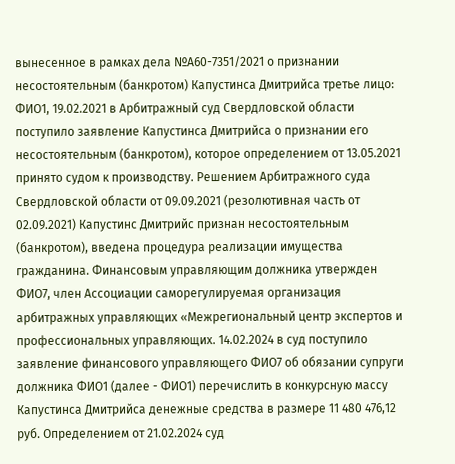вынесенное в рамках дела №А60-7351/2021 о признании несостоятельным (банкротом) Капустинса Дмитрийса третье лицо: ФИО1, 19.02.2021 в Арбитражный суд Свердловской области поступило заявление Капустинса Дмитрийса о признании его несостоятельным (банкротом), которое определением от 13.05.2021 принято судом к производству. Решением Арбитражного суда Свердловской области от 09.09.2021 (резолютивная часть от 02.09.2021) Капустинс Дмитрийс признан несостоятельным (банкротом), введена процедура реализации имущества гражданина. Финансовым управляющим должника утвержден ФИО7, член Ассоциации саморегулируемая организация арбитражных управляющих «Межрегиональный центр экспертов и профессиональных управляющих. 14.02.2024 в суд поступило заявление финансового управляющего ФИО7 об обязании супруги должника ФИО1 (далее - ФИО1) перечислить в конкурсную массу Капустинса Дмитрийса денежные средства в размере 11 480 476,12 руб. Определением от 21.02.2024 суд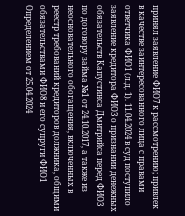принял заявление ФИО7 к рассмотрению; привлек в качестве заинтересованного лица с правами ответчика ФИО1 (л.д. 1). 11.04.2024 в суд поступило заявление кредитора ФИО3 о признании денежных обязательств Капустинса Дмитрийса перед ФИО3 по договору займа №1 от 24.10.2017, а также из неосновательного обогащения, включенных в реестр требований кредиторов должника, общими обязательствами ФИО8 и его супруги ФИО1 Определением от 25.04.2024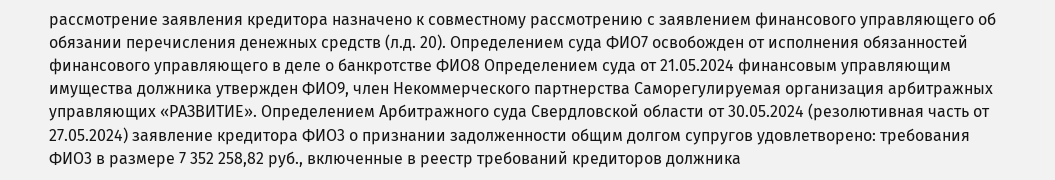рассмотрение заявления кредитора назначено к совместному рассмотрению с заявлением финансового управляющего об обязании перечисления денежных средств (л.д. 20). Определением суда ФИО7 освобожден от исполнения обязанностей финансового управляющего в деле о банкротстве ФИО8 Определением суда от 21.05.2024 финансовым управляющим имущества должника утвержден ФИО9, член Некоммерческого партнерства Саморегулируемая организация арбитражных управляющих «РАЗВИТИЕ». Определением Арбитражного суда Свердловской области от 30.05.2024 (резолютивная часть от 27.05.2024) заявление кредитора ФИО3 о признании задолженности общим долгом супругов удовлетворено: требования ФИО3 в размере 7 352 258,82 руб., включенные в реестр требований кредиторов должника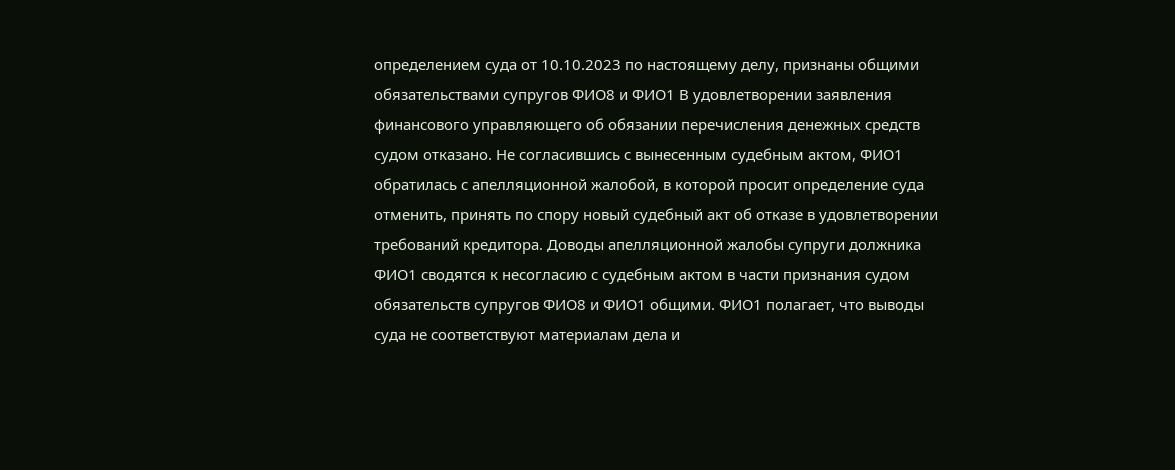определением суда от 10.10.2023 по настоящему делу, признаны общими обязательствами супругов ФИО8 и ФИО1 В удовлетворении заявления финансового управляющего об обязании перечисления денежных средств судом отказано. Не согласившись с вынесенным судебным актом, ФИО1 обратилась с апелляционной жалобой, в которой просит определение суда отменить, принять по спору новый судебный акт об отказе в удовлетворении требований кредитора. Доводы апелляционной жалобы супруги должника ФИО1 сводятся к несогласию с судебным актом в части признания судом обязательств супругов ФИО8 и ФИО1 общими. ФИО1 полагает, что выводы суда не соответствуют материалам дела и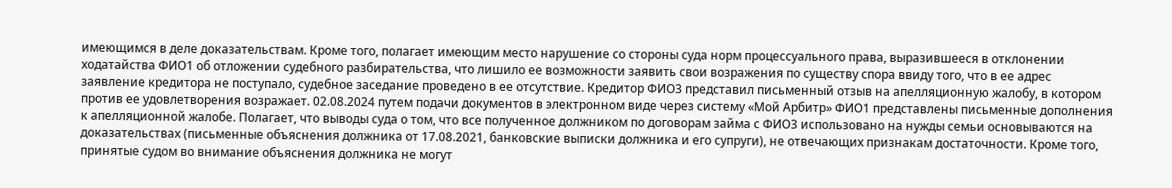имеющимся в деле доказательствам. Кроме того, полагает имеющим место нарушение со стороны суда норм процессуального права, выразившееся в отклонении ходатайства ФИО1 об отложении судебного разбирательства, что лишило ее возможности заявить свои возражения по существу спора ввиду того, что в ее адрес заявление кредитора не поступало, судебное заседание проведено в ее отсутствие. Кредитор ФИО3 представил письменный отзыв на апелляционную жалобу, в котором против ее удовлетворения возражает. 02.08.2024 путем подачи документов в электронном виде через систему «Мой Арбитр» ФИО1 представлены письменные дополнения к апелляционной жалобе. Полагает, что выводы суда о том, что все полученное должником по договорам займа с ФИО3 использовано на нужды семьи основываются на доказательствах (письменные объяснения должника от 17.08.2021, банковские выписки должника и его супруги), не отвечающих признакам достаточности. Кроме того, принятые судом во внимание объяснения должника не могут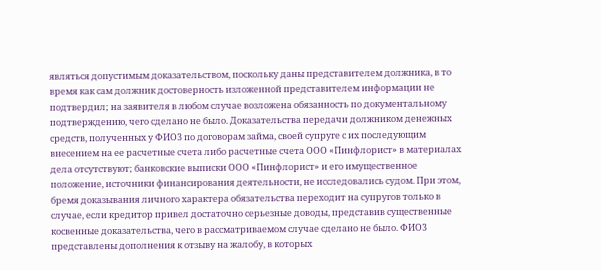являться допустимым доказательством, поскольку даны представителем должника, в то время как сам должник достоверность изложенной представителем информации не подтвердил; на заявителя в любом случае возложена обязанность по документальному подтверждению, чего сделано не было. Доказательства передачи должником денежных средств, полученных у ФИО3 по договорам займа, своей супруге с их последующим внесением на ее расчетные счета либо расчетные счета ООО «Пинфлорист» в материалах дела отсутствуют; банковские выписки ООО «Пинфлорист» и его имущественное положение, источники финансирования деятельности, не исследовались судом. При этом, бремя доказывания личного характера обязательства переходит на супругов только в случае, если кредитор привел достаточно серьезные доводы, представив существенные косвенные доказательства, чего в рассматриваемом случае сделано не было. ФИО3 представлены дополнения к отзыву на жалобу, в которых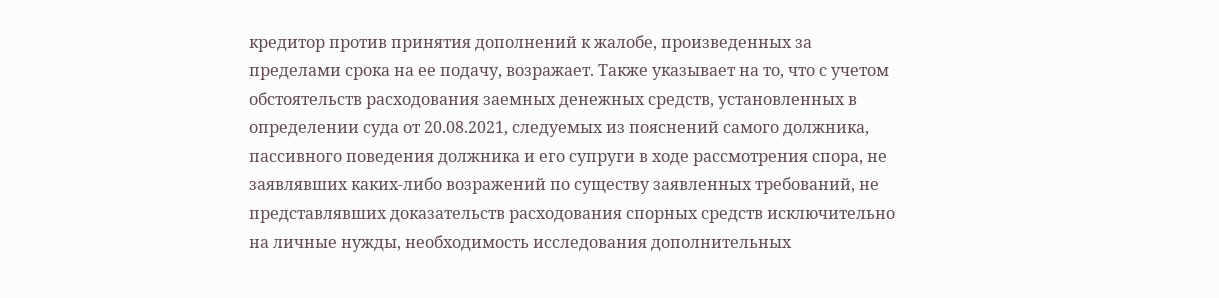кредитор против принятия дополнений к жалобе, произведенных за пределами срока на ее подачу, возражает. Также указывает на то, что с учетом обстоятельств расходования заемных денежных средств, установленных в определении суда от 20.08.2021, следуемых из пояснений самого должника, пассивного поведения должника и его супруги в ходе рассмотрения спора, не заявлявших каких-либо возражений по существу заявленных требований, не представлявших доказательств расходования спорных средств исключительно на личные нужды, необходимость исследования дополнительных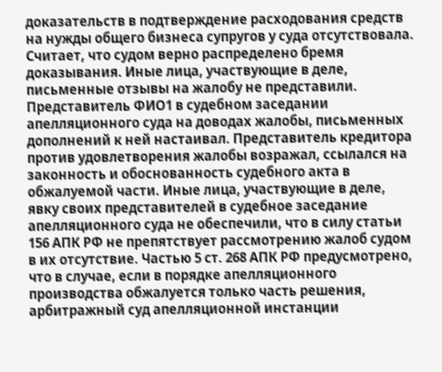доказательств в подтверждение расходования средств на нужды общего бизнеса супругов у суда отсутствовала. Считает, что судом верно распределено бремя доказывания. Иные лица, участвующие в деле, письменные отзывы на жалобу не представили. Представитель ФИО1 в судебном заседании апелляционного суда на доводах жалобы, письменных дополнений к ней настаивал. Представитель кредитора против удовлетворения жалобы возражал, ссылался на законность и обоснованность судебного акта в обжалуемой части. Иные лица, участвующие в деле, явку своих представителей в судебное заседание апелляционного суда не обеспечили, что в силу статьи 156 АПК РФ не препятствует рассмотрению жалоб судом в их отсутствие. Частью 5 ст. 268 АПК РФ предусмотрено, что в случае, если в порядке апелляционного производства обжалуется только часть решения, арбитражный суд апелляционной инстанции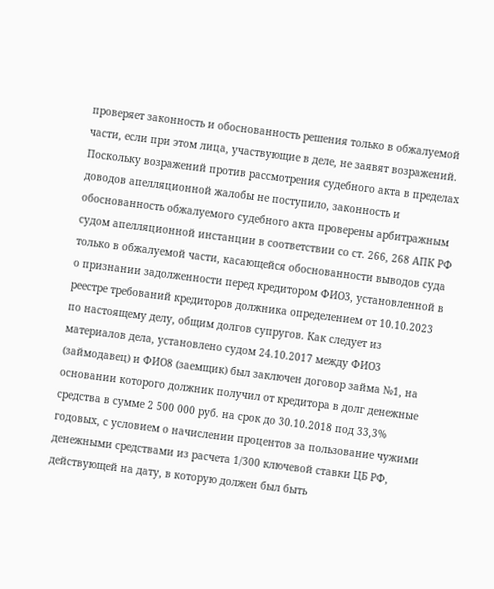проверяет законность и обоснованность решения только в обжалуемой части, если при этом лица, участвующие в деле, не заявят возражений. Поскольку возражений против рассмотрения судебного акта в пределах доводов апелляционной жалобы не поступило, законность и обоснованность обжалуемого судебного акта проверены арбитражным судом апелляционной инстанции в соответствии со ст. 266, 268 АПК РФ только в обжалуемой части, касающейся обоснованности выводов суда о признании задолженности перед кредитором ФИО3, установленной в реестре требований кредиторов должника определением от 10.10.2023 по настоящему делу, общим долгов супругов. Как следует из материалов дела, установлено судом 24.10.2017 между ФИО3 (займодавец) и ФИО8 (заемщик) был заключен договор займа №1, на основании которого должник получил от кредитора в долг денежные средства в сумме 2 500 000 руб. на срок до 30.10.2018 под 33,3% годовых, с условием о начислении процентов за пользование чужими денежными средствами из расчета 1/300 ключевой ставки ЦБ РФ, действующей на дату, в которую должен был быть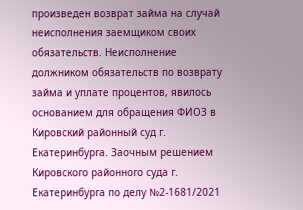произведен возврат займа на случай неисполнения заемщиком своих обязательств. Неисполнение должником обязательств по возврату займа и уплате процентов, явилось основанием для обращения ФИО3 в Кировский районный суд г. Екатеринбурга. Заочным решением Кировского районного суда г. Екатеринбурга по делу №2-1681/2021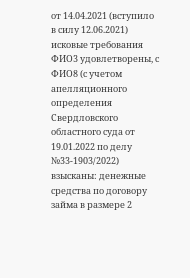от 14.04.2021 (вступило в силу 12.06.2021) исковые требования ФИО3 удовлетворены, с ФИО8 (с учетом апелляционного определения Свердловского областного суда от 19.01.2022 по делу №33-1903/2022) взысканы: денежные средства по договору займа в размере 2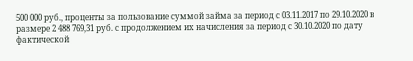500 000 руб., проценты за пользование суммой займа за период с 03.11.2017 по 29.10.2020 в размере 2 488 769,31 руб. с продолжением их начисления за период с 30.10.2020 по дату фактической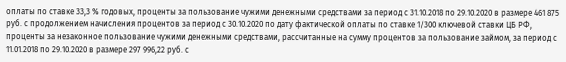оплаты по ставке 33,3 % годовых, проценты за пользование чужими денежными средствами за период с 31.10.2018 по 29.10.2020 в размере 461 875 руб. с продолжением начисления процентов за период с 30.10.2020 по дату фактической оплаты по ставке 1/300 ключевой ставки ЦБ РФ, проценты за незаконное пользование чужими денежными средствами, рассчитанные на сумму процентов за пользование займом, за период с 11.01.2018 по 29.10.2020 в размере 297 996,22 руб. с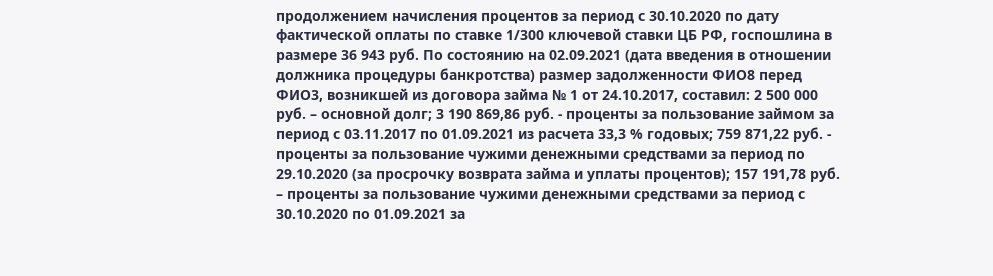продолжением начисления процентов за период с 30.10.2020 по дату фактической оплаты по ставке 1/300 ключевой ставки ЦБ РФ, госпошлина в размере 36 943 руб. По состоянию на 02.09.2021 (дата введения в отношении должника процедуры банкротства) размер задолженности ФИО8 перед ФИО3, возникшей из договора займа № 1 от 24.10.2017, составил: 2 500 000 руб. – основной долг; 3 190 869,86 руб. - проценты за пользование займом за период с 03.11.2017 по 01.09.2021 из расчета 33,3 % годовых; 759 871,22 руб. - проценты за пользование чужими денежными средствами за период по 29.10.2020 (за просрочку возврата займа и уплаты процентов); 157 191,78 руб. – проценты за пользование чужими денежными средствами за период с 30.10.2020 по 01.09.2021 за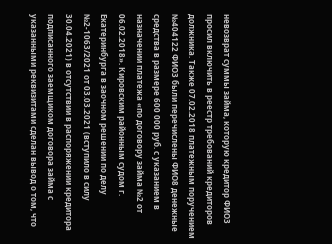невозврат суммы займа, которую кредитор ФИО3 просил включить в реестр требований кредиторов должника. Также 07.02.2018 платежным поручением №404122 ФИО3 были перечислены ФИО8 денежные средства в размере 600 000 руб. с указанием в назначении платежа «по договору займа №2 от 06.02.2018». Кировским районным судом г. Екатеринбурга в заочном решении по делу №2-1063/2021 от 03.03.2021 (вступило в силу 30.04.2021) в отсутствии в распоряжении кредитора подписанного заемщиком договора займа с указанными реквизитами сделан вывод о том, что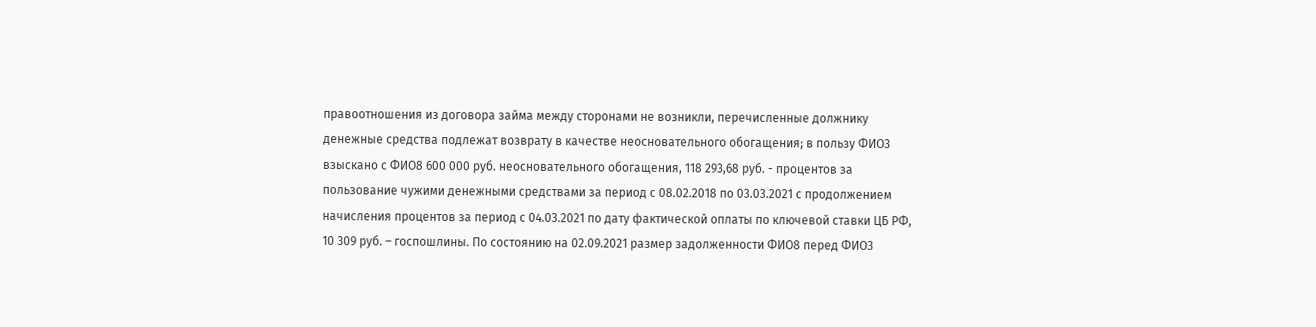правоотношения из договора займа между сторонами не возникли, перечисленные должнику денежные средства подлежат возврату в качестве неосновательного обогащения; в пользу ФИО3 взыскано с ФИО8 600 000 руб. неосновательного обогащения, 118 293,68 руб. - процентов за пользование чужими денежными средствами за период с 08.02.2018 по 03.03.2021 с продолжением начисления процентов за период с 04.03.2021 по дату фактической оплаты по ключевой ставки ЦБ РФ, 10 309 руб. – госпошлины. По состоянию на 02.09.2021 размер задолженности ФИО8 перед ФИО3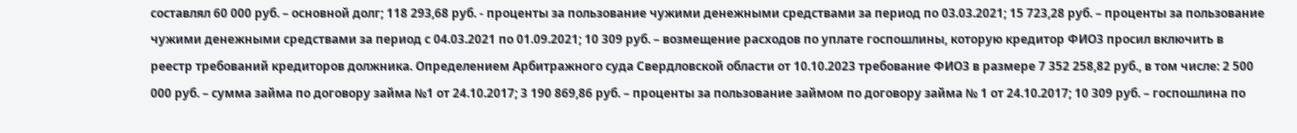составлял 60 000 руб. – основной долг; 118 293,68 руб. - проценты за пользование чужими денежными средствами за период по 03.03.2021; 15 723,28 руб. – проценты за пользование чужими денежными средствами за период с 04.03.2021 по 01.09.2021; 10 309 руб. – возмещение расходов по уплате госпошлины, которую кредитор ФИО3 просил включить в реестр требований кредиторов должника. Определением Арбитражного суда Свердловской области от 10.10.2023 требование ФИО3 в размере 7 352 258,82 руб., в том числе: 2 500 000 руб. – сумма займа по договору займа №1 от 24.10.2017; 3 190 869,86 руб. – проценты за пользование займом по договору займа № 1 от 24.10.2017; 10 309 руб. – госпошлина по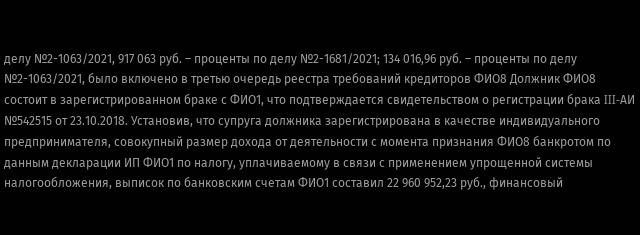делу №2-1063/2021, 917 063 руб. – проценты по делу №2-1681/2021; 134 016,96 руб. – проценты по делу №2-1063/2021, было включено в третью очередь реестра требований кредиторов ФИО8 Должник ФИО8 состоит в зарегистрированном браке с ФИО1, что подтверждается свидетельством о регистрации брака III-АИ №542515 от 23.10.2018. Установив, что супруга должника зарегистрирована в качестве индивидуального предпринимателя, совокупный размер дохода от деятельности с момента признания ФИО8 банкротом по данным декларации ИП ФИО1 по налогу, уплачиваемому в связи с применением упрощенной системы налогообложения, выписок по банковским счетам ФИО1 составил 22 960 952,23 руб., финансовый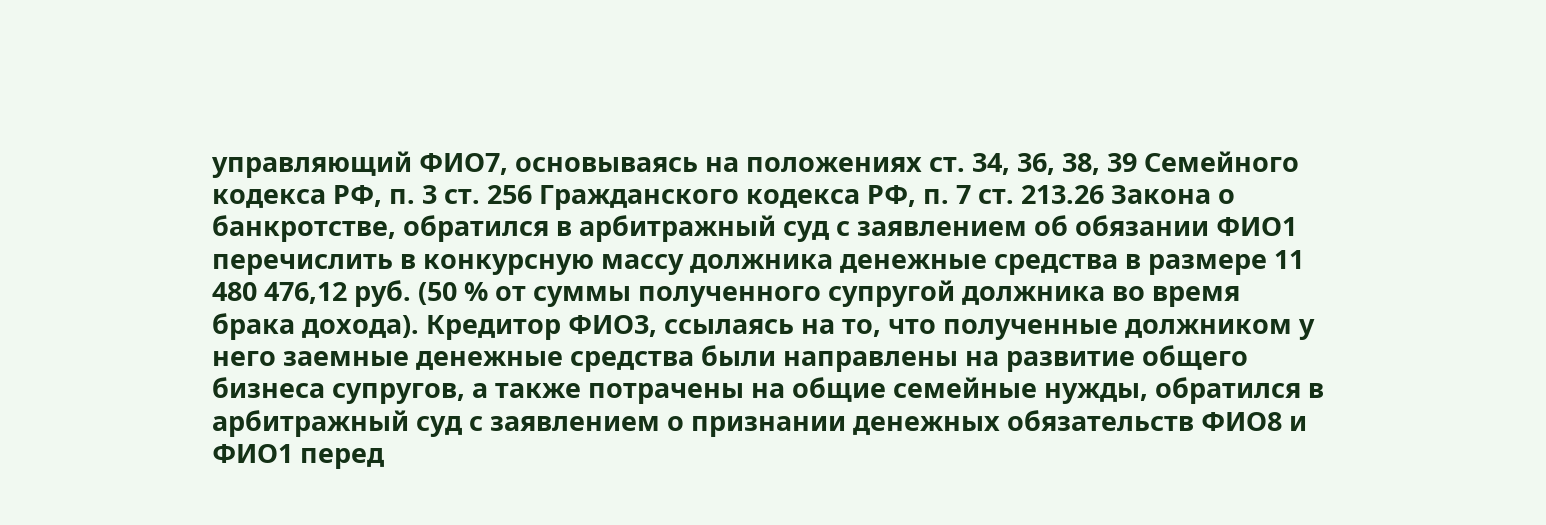управляющий ФИО7, основываясь на положениях ст. 34, 36, 38, 39 Семейного кодекса РФ, п. 3 ст. 256 Гражданского кодекса РФ, п. 7 ст. 213.26 Закона о банкротстве, обратился в арбитражный суд с заявлением об обязании ФИО1 перечислить в конкурсную массу должника денежные средства в размере 11 480 476,12 руб. (50 % от суммы полученного супругой должника во время брака дохода). Кредитор ФИО3, ссылаясь на то, что полученные должником у него заемные денежные средства были направлены на развитие общего бизнеса супругов, а также потрачены на общие семейные нужды, обратился в арбитражный суд с заявлением о признании денежных обязательств ФИО8 и ФИО1 перед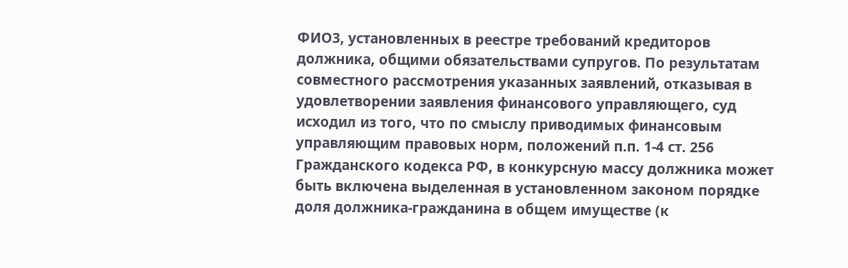ФИО3, установленных в реестре требований кредиторов должника, общими обязательствами супругов. По результатам совместного рассмотрения указанных заявлений, отказывая в удовлетворении заявления финансового управляющего, суд исходил из того, что по смыслу приводимых финансовым управляющим правовых норм, положений п.п. 1-4 ст. 256 Гражданского кодекса РФ, в конкурсную массу должника может быть включена выделенная в установленном законом порядке доля должника-гражданина в общем имуществе (к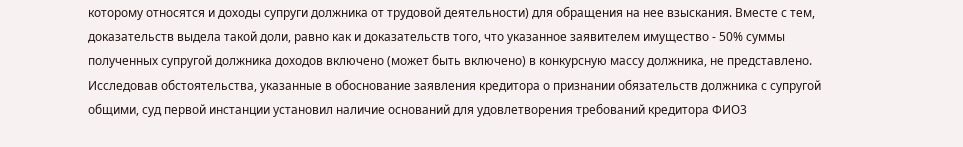которому относятся и доходы супруги должника от трудовой деятельности) для обращения на нее взыскания. Вместе с тем, доказательств выдела такой доли, равно как и доказательств того, что указанное заявителем имущество - 50% суммы полученных супругой должника доходов включено (может быть включено) в конкурсную массу должника, не представлено. Исследовав обстоятельства, указанные в обоснование заявления кредитора о признании обязательств должника с супругой общими, суд первой инстанции установил наличие оснований для удовлетворения требований кредитора ФИО3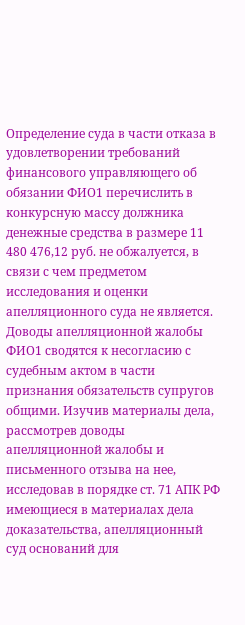Определение суда в части отказа в удовлетворении требований финансового управляющего об обязании ФИО1 перечислить в конкурсную массу должника денежные средства в размере 11 480 476,12 руб. не обжалуется, в связи с чем предметом исследования и оценки апелляционного суда не является. Доводы апелляционной жалобы ФИО1 сводятся к несогласию с судебным актом в части признания обязательств супругов общими. Изучив материалы дела, рассмотрев доводы апелляционной жалобы и письменного отзыва на нее, исследовав в порядке ст. 71 АПК РФ имеющиеся в материалах дела доказательства, апелляционный суд оснований для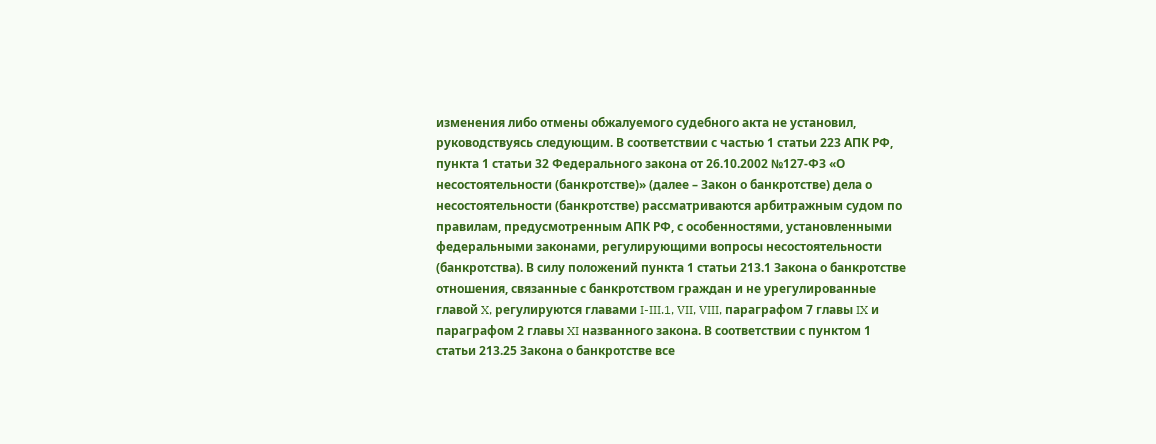изменения либо отмены обжалуемого судебного акта не установил, руководствуясь следующим. В соответствии с частью 1 статьи 223 АПК РФ, пункта 1 статьи 32 Федерального закона от 26.10.2002 №127-ФЗ «О несостоятельности (банкротстве)» (далее – Закон о банкротстве) дела о несостоятельности (банкротстве) рассматриваются арбитражным судом по правилам, предусмотренным АПК РФ, с особенностями, установленными федеральными законами, регулирующими вопросы несостоятельности (банкротства). В силу положений пункта 1 статьи 213.1 Закона о банкротстве отношения, связанные с банкротством граждан и не урегулированные главой X, регулируются главами I-III.1, VII, VIII, параграфом 7 главы IX и параграфом 2 главы XI названного закона. В соответствии с пунктом 1 статьи 213.25 Закона о банкротстве все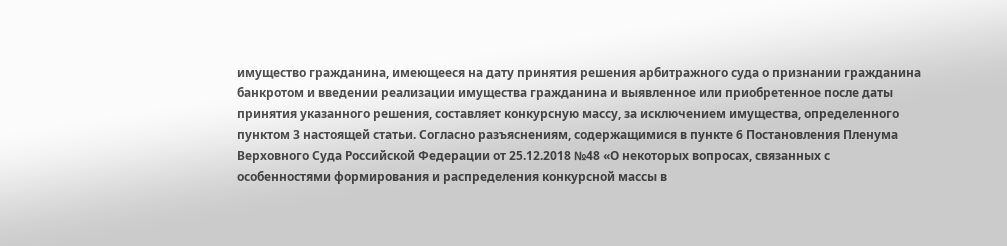имущество гражданина, имеющееся на дату принятия решения арбитражного суда о признании гражданина банкротом и введении реализации имущества гражданина и выявленное или приобретенное после даты принятия указанного решения, составляет конкурсную массу, за исключением имущества, определенного пунктом 3 настоящей статьи. Согласно разъяснениям, содержащимися в пункте 6 Постановления Пленума Верховного Суда Российской Федерации от 25.12.2018 №48 «О некоторых вопросах, связанных с особенностями формирования и распределения конкурсной массы в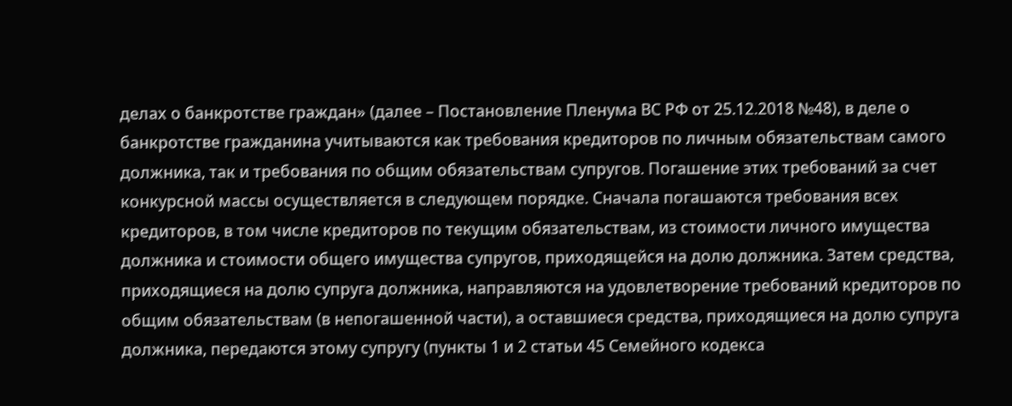делах о банкротстве граждан» (далее – Постановление Пленума ВС РФ от 25.12.2018 №48), в деле о банкротстве гражданина учитываются как требования кредиторов по личным обязательствам самого должника, так и требования по общим обязательствам супругов. Погашение этих требований за счет конкурсной массы осуществляется в следующем порядке. Сначала погашаются требования всех кредиторов, в том числе кредиторов по текущим обязательствам, из стоимости личного имущества должника и стоимости общего имущества супругов, приходящейся на долю должника. Затем средства, приходящиеся на долю супруга должника, направляются на удовлетворение требований кредиторов по общим обязательствам (в непогашенной части), а оставшиеся средства, приходящиеся на долю супруга должника, передаются этому супругу (пункты 1 и 2 статьи 45 Семейного кодекса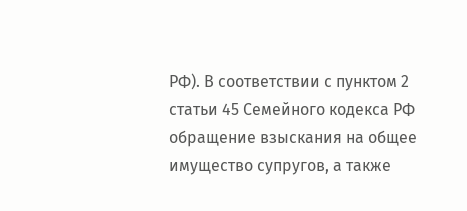РФ). В соответствии с пунктом 2 статьи 45 Семейного кодекса РФ обращение взыскания на общее имущество супругов, а также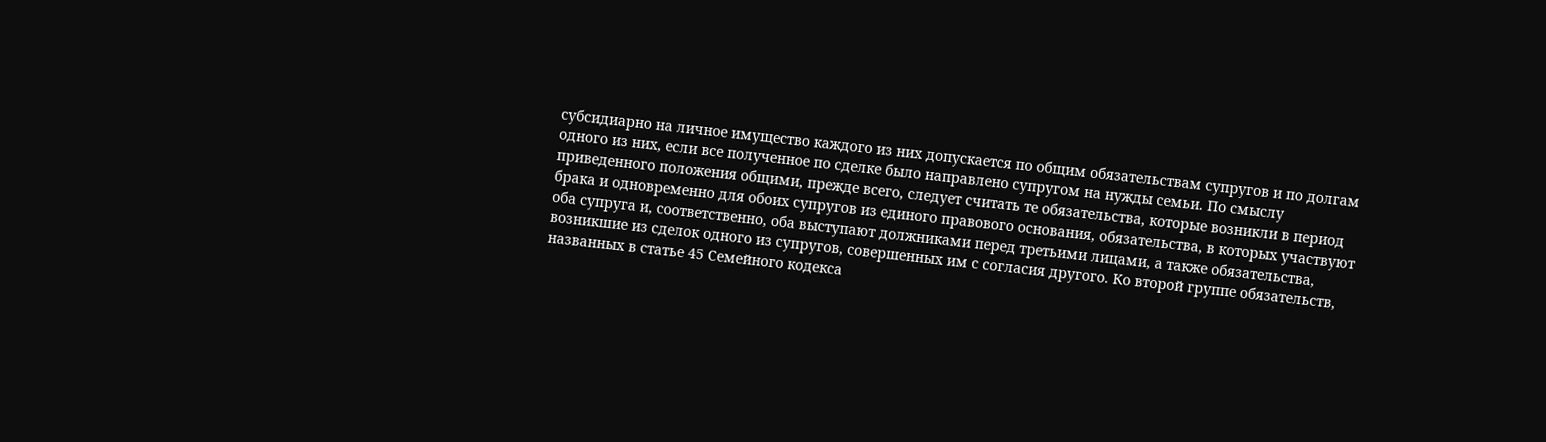субсидиарно на личное имущество каждого из них допускается по общим обязательствам супругов и по долгам одного из них, если все полученное по сделке было направлено супругом на нужды семьи. По смыслу приведенного положения общими, прежде всего, следует считать те обязательства, которые возникли в период брака и одновременно для обоих супругов из единого правового основания, обязательства, в которых участвуют оба супруга и, соответственно, оба выступают должниками перед третьими лицами, а также обязательства, возникшие из сделок одного из супругов, совершенных им с согласия другого. Ко второй группе обязательств, названных в статье 45 Семейного кодекса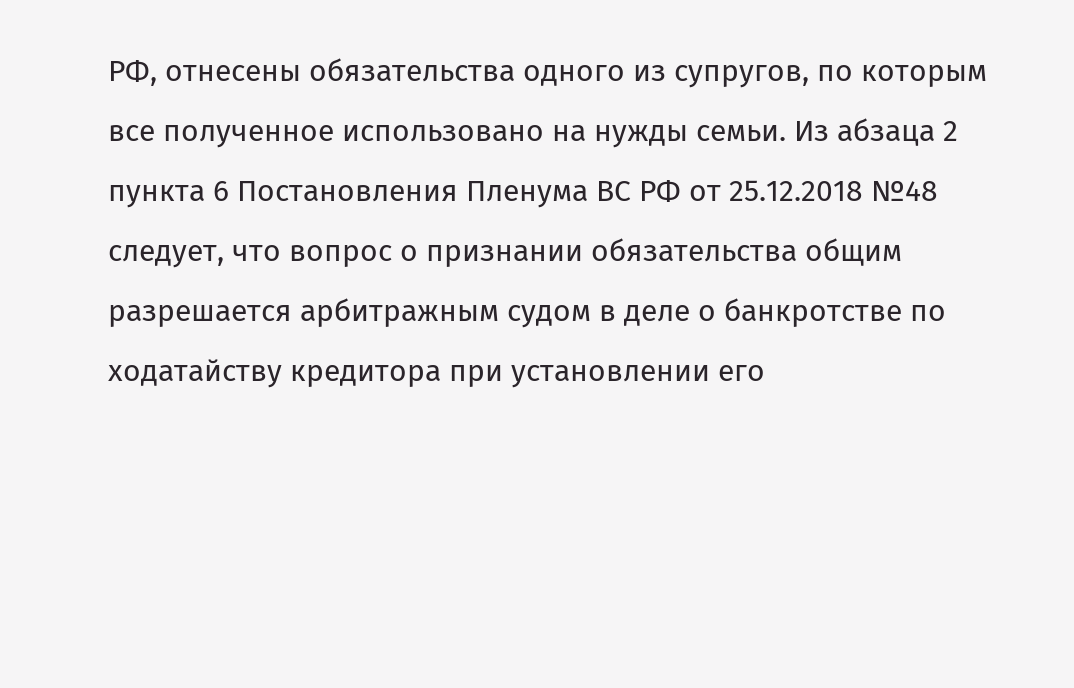РФ, отнесены обязательства одного из супругов, по которым все полученное использовано на нужды семьи. Из абзаца 2 пункта 6 Постановления Пленума ВС РФ от 25.12.2018 №48 следует, что вопрос о признании обязательства общим разрешается арбитражным судом в деле о банкротстве по ходатайству кредитора при установлении его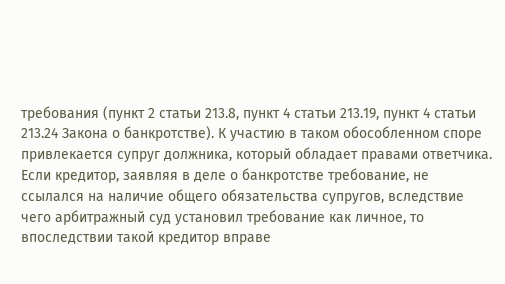требования (пункт 2 статьи 213.8, пункт 4 статьи 213.19, пункт 4 статьи 213.24 Закона о банкротстве). К участию в таком обособленном споре привлекается супруг должника, который обладает правами ответчика. Если кредитор, заявляя в деле о банкротстве требование, не ссылался на наличие общего обязательства супругов, вследствие чего арбитражный суд установил требование как личное, то впоследствии такой кредитор вправе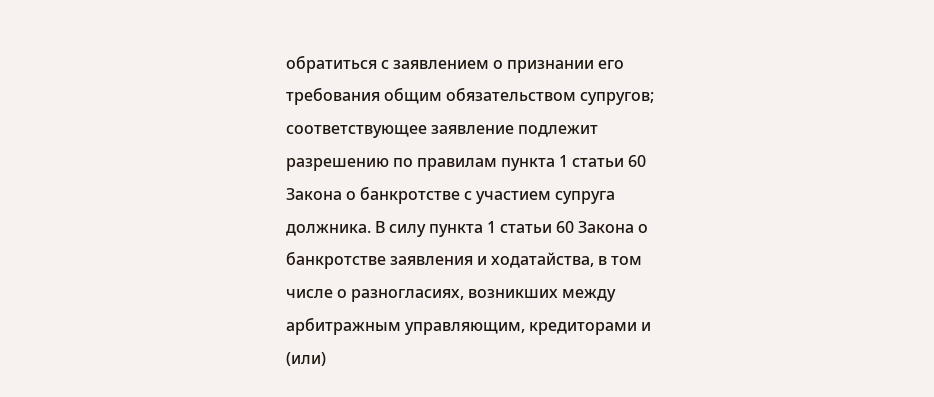обратиться с заявлением о признании его требования общим обязательством супругов; соответствующее заявление подлежит разрешению по правилам пункта 1 статьи 60 Закона о банкротстве с участием супруга должника. В силу пункта 1 статьи 60 Закона о банкротстве заявления и ходатайства, в том числе о разногласиях, возникших между арбитражным управляющим, кредиторами и (или)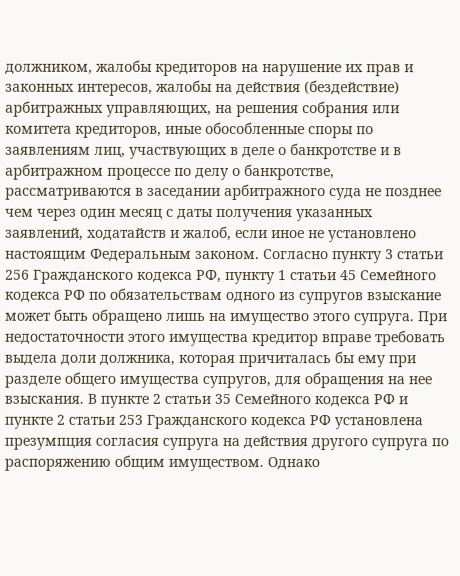должником, жалобы кредиторов на нарушение их прав и законных интересов, жалобы на действия (бездействие) арбитражных управляющих, на решения собрания или комитета кредиторов, иные обособленные споры по заявлениям лиц, участвующих в деле о банкротстве и в арбитражном процессе по делу о банкротстве, рассматриваются в заседании арбитражного суда не позднее чем через один месяц с даты получения указанных заявлений, ходатайств и жалоб, если иное не установлено настоящим Федеральным законом. Согласно пункту 3 статьи 256 Гражданского кодекса РФ, пункту 1 статьи 45 Семейного кодекса РФ по обязательствам одного из супругов взыскание может быть обращено лишь на имущество этого супруга. При недостаточности этого имущества кредитор вправе требовать выдела доли должника, которая причиталась бы ему при разделе общего имущества супругов, для обращения на нее взыскания. В пункте 2 статьи 35 Семейного кодекса РФ и пункте 2 статьи 253 Гражданского кодекса РФ установлена презумпция согласия супруга на действия другого супруга по распоряжению общим имуществом. Однако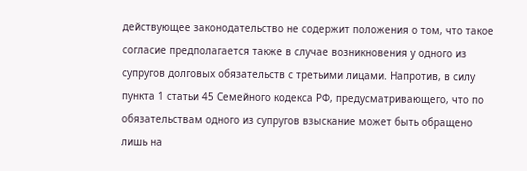действующее законодательство не содержит положения о том, что такое согласие предполагается также в случае возникновения у одного из супругов долговых обязательств с третьими лицами. Напротив, в силу пункта 1 статьи 45 Семейного кодекса РФ, предусматривающего, что по обязательствам одного из супругов взыскание может быть обращено лишь на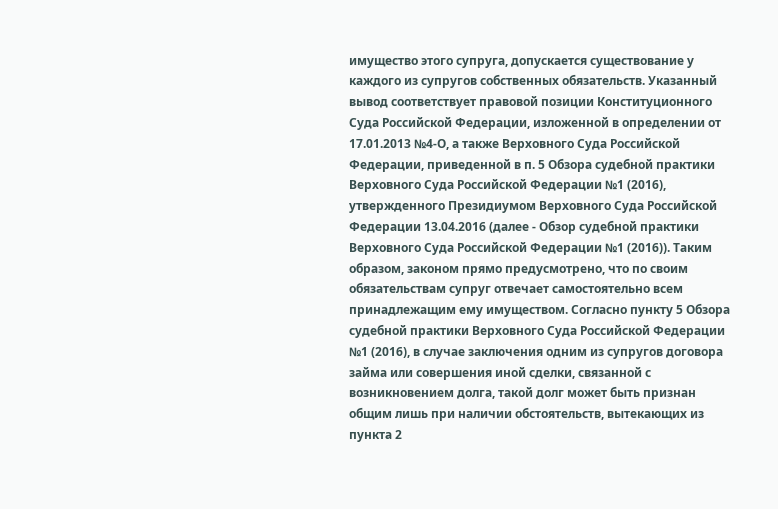имущество этого супруга, допускается существование у каждого из супругов собственных обязательств. Указанный вывод соответствует правовой позиции Конституционного Суда Российской Федерации, изложенной в определении от 17.01.2013 №4-О, а также Верховного Суда Российской Федерации, приведенной в п. 5 Обзора судебной практики Верховного Суда Российской Федерации №1 (2016), утвержденного Президиумом Верховного Суда Российской Федерации 13.04.2016 (далее - Обзор судебной практики Верховного Суда Российской Федерации №1 (2016)). Таким образом, законом прямо предусмотрено, что по своим обязательствам супруг отвечает самостоятельно всем принадлежащим ему имуществом. Согласно пункту 5 Обзора судебной практики Верховного Суда Российской Федерации №1 (2016), в случае заключения одним из супругов договора займа или совершения иной сделки, связанной с возникновением долга, такой долг может быть признан общим лишь при наличии обстоятельств, вытекающих из пункта 2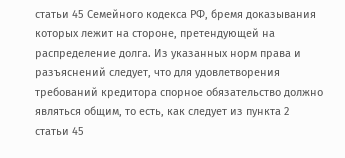статьи 45 Семейного кодекса РФ, бремя доказывания которых лежит на стороне, претендующей на распределение долга. Из указанных норм права и разъяснений следует, что для удовлетворения требований кредитора спорное обязательство должно являться общим, то есть, как следует из пункта 2 статьи 45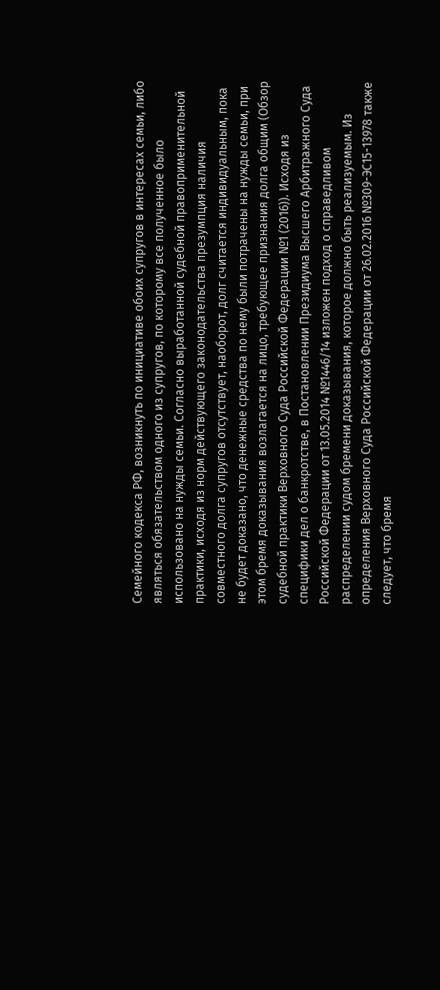Семейного кодекса РФ, возникнуть по инициативе обоих супругов в интересах семьи, либо являться обязательством одного из супругов, по которому все полученное было использовано на нужды семьи. Согласно выработанной судебной правоприменительной практики, исходя из норм действующего законодательства презумпция наличия совместного долга супругов отсутствует, наоборот, долг считается индивидуальным, пока не будет доказано, что денежные средства по нему были потрачены на нужды семьи, при этом бремя доказывания возлагается на лицо, требующее признания долга общим (Обзор судебной практики Верховного Суда Российской Федерации №1 (2016)). Исходя из специфики дел о банкротстве, в Постановлении Президиума Высшего Арбитражного Суда Российской Федерации от 13.05.2014 №1446/14 изложен подход о справедливом распределении судом бремени доказывания, которое должно быть реализуемым. Из определения Верховного Суда Российской Федерации от 26.02.2016 №309-ЭС15-13978 также следует, что бремя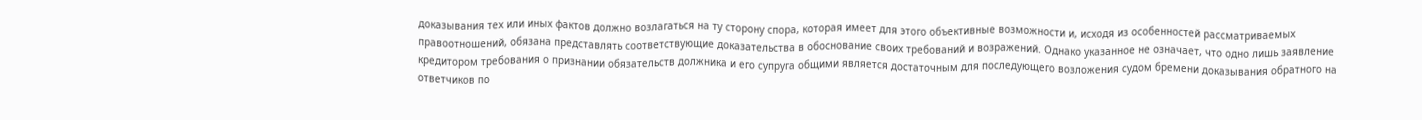доказывания тех или иных фактов должно возлагаться на ту сторону спора, которая имеет для этого объективные возможности и, исходя из особенностей рассматриваемых правоотношений, обязана представлять соответствующие доказательства в обоснование своих требований и возражений. Однако указанное не означает, что одно лишь заявление кредитором требования о признании обязательств должника и его супруга общими является достаточным для последующего возложения судом бремени доказывания обратного на ответчиков по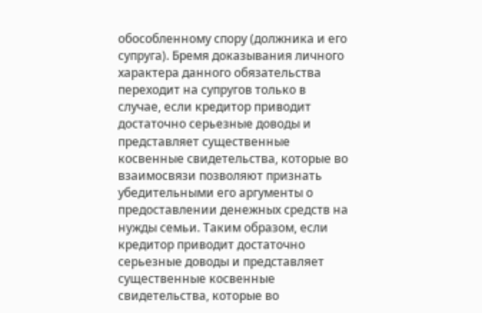обособленному спору (должника и его супруга). Бремя доказывания личного характера данного обязательства переходит на супругов только в случае, если кредитор приводит достаточно серьезные доводы и представляет существенные косвенные свидетельства, которые во взаимосвязи позволяют признать убедительными его аргументы о предоставлении денежных средств на нужды семьи. Таким образом, если кредитор приводит достаточно серьезные доводы и представляет существенные косвенные свидетельства, которые во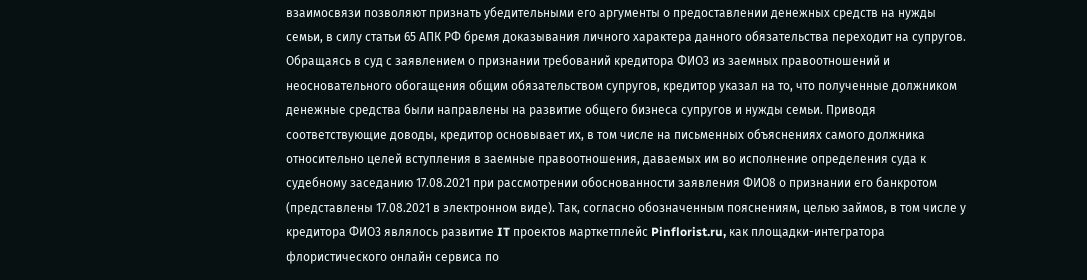взаимосвязи позволяют признать убедительными его аргументы о предоставлении денежных средств на нужды семьи, в силу статьи 65 АПК РФ бремя доказывания личного характера данного обязательства переходит на супругов. Обращаясь в суд с заявлением о признании требований кредитора ФИО3 из заемных правоотношений и неосновательного обогащения общим обязательством супругов, кредитор указал на то, что полученные должником денежные средства были направлены на развитие общего бизнеса супругов и нужды семьи. Приводя соответствующие доводы, кредитор основывает их, в том числе на письменных объяснениях самого должника относительно целей вступления в заемные правоотношения, даваемых им во исполнение определения суда к судебному заседанию 17.08.2021 при рассмотрении обоснованности заявления ФИО8 о признании его банкротом (представлены 17.08.2021 в электронном виде). Так, согласно обозначенным пояснениям, целью займов, в том числе у кредитора ФИО3 являлось развитие IT проектов марткетплейс Pinflorist.ru, как площадки-интегратора флористического онлайн сервиса по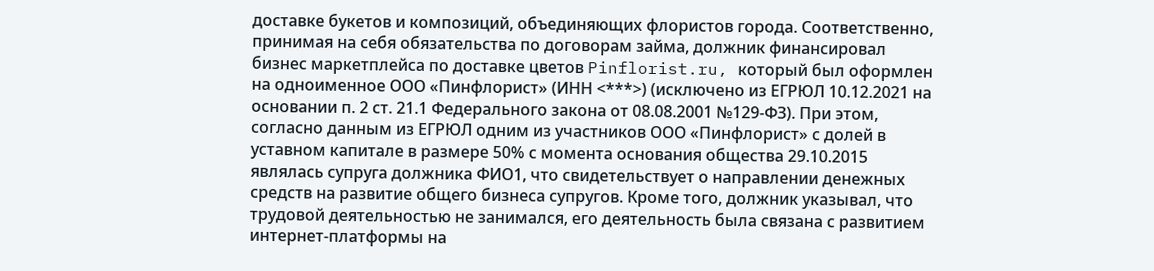доставке букетов и композиций, объединяющих флористов города. Соответственно, принимая на себя обязательства по договорам займа, должник финансировал бизнес маркетплейса по доставке цветов Pinflorist.ru, который был оформлен на одноименное ООО «Пинфлорист» (ИНН <***>) (исключено из ЕГРЮЛ 10.12.2021 на основании п. 2 ст. 21.1 Федерального закона от 08.08.2001 №129-ФЗ). При этом, согласно данным из ЕГРЮЛ одним из участников ООО «Пинфлорист» с долей в уставном капитале в размере 50% с момента основания общества 29.10.2015 являлась супруга должника ФИО1, что свидетельствует о направлении денежных средств на развитие общего бизнеса супругов. Кроме того, должник указывал, что трудовой деятельностью не занимался, его деятельность была связана с развитием интернет-платформы на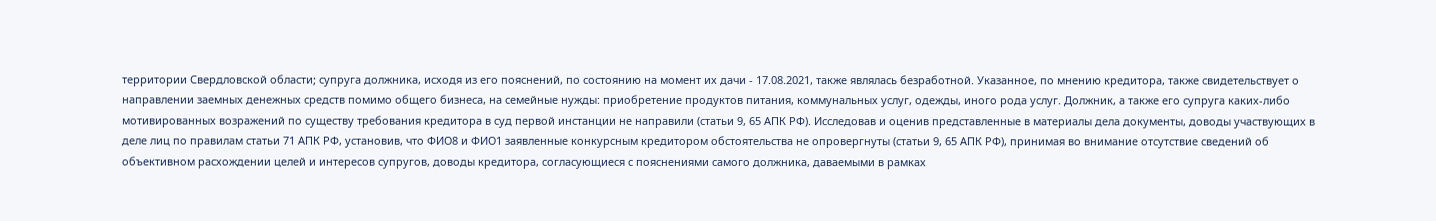территории Свердловской области; супруга должника, исходя из его пояснений, по состоянию на момент их дачи - 17.08.2021, также являлась безработной. Указанное, по мнению кредитора, также свидетельствует о направлении заемных денежных средств помимо общего бизнеса, на семейные нужды: приобретение продуктов питания, коммунальных услуг, одежды, иного рода услуг. Должник, а также его супруга каких-либо мотивированных возражений по существу требования кредитора в суд первой инстанции не направили (статьи 9, 65 АПК РФ). Исследовав и оценив представленные в материалы дела документы, доводы участвующих в деле лиц по правилам статьи 71 АПК РФ, установив, что ФИО8 и ФИО1 заявленные конкурсным кредитором обстоятельства не опровергнуты (статьи 9, 65 АПК РФ), принимая во внимание отсутствие сведений об объективном расхождении целей и интересов супругов, доводы кредитора, согласующиеся с пояснениями самого должника, даваемыми в рамках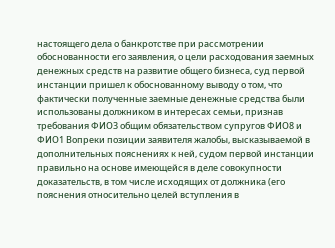настоящего дела о банкротстве при рассмотрении обоснованности его заявления, о цели расходования заемных денежных средств на развитие общего бизнеса, суд первой инстанции пришел к обоснованному выводу о том, что фактически полученные заемные денежные средства были использованы должником в интересах семьи, признав требования ФИО3 общим обязательством супругов ФИО8 и ФИО1 Вопреки позиции заявителя жалобы, высказываемой в дополнительных пояснениях к ней, судом первой инстанции правильно на основе имеющейся в деле совокупности доказательств, в том числе исходящих от должника (его пояснения относительно целей вступления в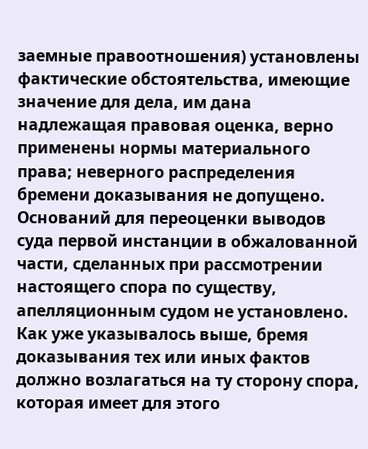заемные правоотношения) установлены фактические обстоятельства, имеющие значение для дела, им дана надлежащая правовая оценка, верно применены нормы материального права; неверного распределения бремени доказывания не допущено. Оснований для переоценки выводов суда первой инстанции в обжалованной части, сделанных при рассмотрении настоящего спора по существу, апелляционным судом не установлено. Как уже указывалось выше, бремя доказывания тех или иных фактов должно возлагаться на ту сторону спора, которая имеет для этого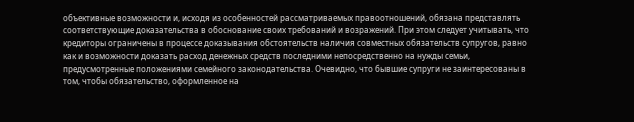объективные возможности и, исходя из особенностей рассматриваемых правоотношений, обязана представлять соответствующие доказательства в обоснование своих требований и возражений. При этом следует учитывать, что кредиторы ограничены в процессе доказывания обстоятельств наличия совместных обязательств супругов, равно как и возможности доказать расход денежных средств последними непосредственно на нужды семьи, предусмотренные положениями семейного законодательства. Очевидно, что бывшие супруги не заинтересованы в том, чтобы обязательство, оформленное на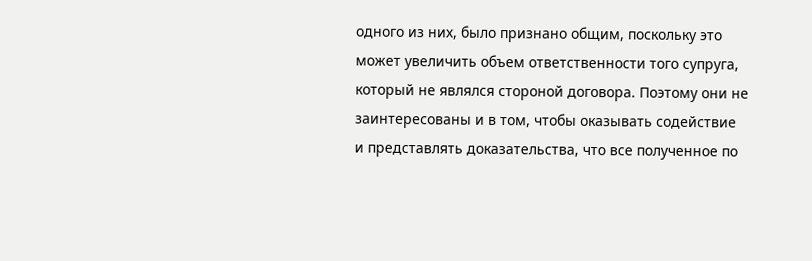одного из них, было признано общим, поскольку это может увеличить объем ответственности того супруга, который не являлся стороной договора. Поэтому они не заинтересованы и в том, чтобы оказывать содействие и представлять доказательства, что все полученное по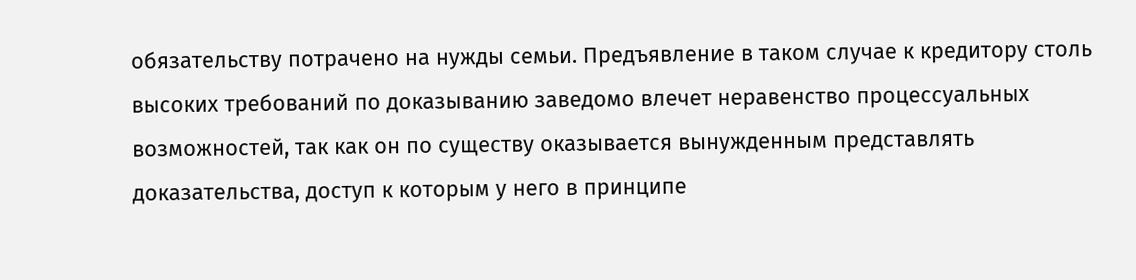обязательству потрачено на нужды семьи. Предъявление в таком случае к кредитору столь высоких требований по доказыванию заведомо влечет неравенство процессуальных возможностей, так как он по существу оказывается вынужденным представлять доказательства, доступ к которым у него в принципе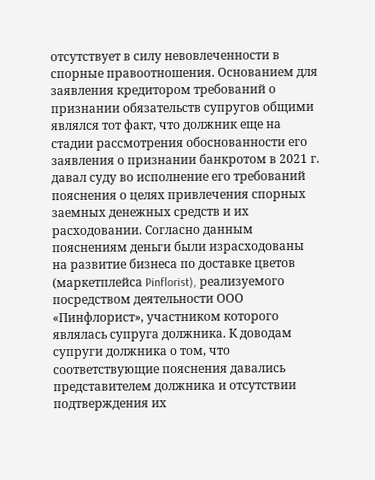отсутствует в силу невовлеченности в спорные правоотношения. Основанием для заявления кредитором требований о признании обязательств супругов общими являлся тот факт, что должник еще на стадии рассмотрения обоснованности его заявления о признании банкротом в 2021 г. давал суду во исполнение его требований пояснения о целях привлечения спорных заемных денежных средств и их расходовании. Согласно данным пояснениям деньги были израсходованы на развитие бизнеса по доставке цветов (маркетплейса Pinflorist), реализуемого посредством деятельности ООО «Пинфлорист», участником которого являлась супруга должника. К доводам супруги должника о том, что соответствующие пояснения давались представителем должника и отсутствии подтверждения их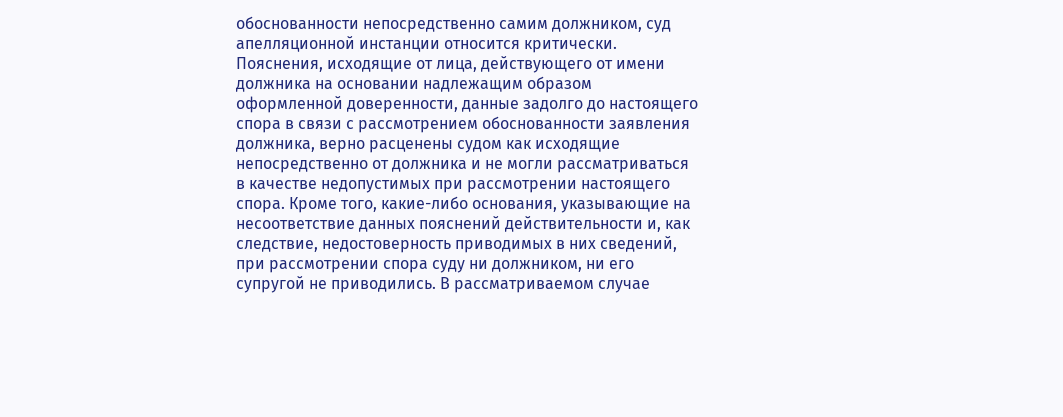обоснованности непосредственно самим должником, суд апелляционной инстанции относится критически. Пояснения, исходящие от лица, действующего от имени должника на основании надлежащим образом оформленной доверенности, данные задолго до настоящего спора в связи с рассмотрением обоснованности заявления должника, верно расценены судом как исходящие непосредственно от должника и не могли рассматриваться в качестве недопустимых при рассмотрении настоящего спора. Кроме того, какие-либо основания, указывающие на несоответствие данных пояснений действительности и, как следствие, недостоверность приводимых в них сведений, при рассмотрении спора суду ни должником, ни его супругой не приводились. В рассматриваемом случае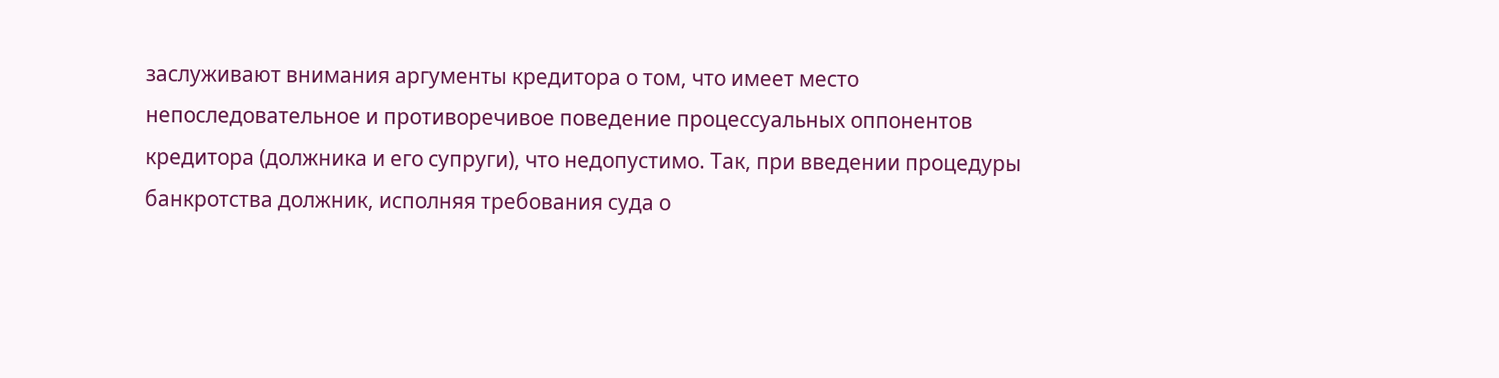заслуживают внимания аргументы кредитора о том, что имеет место непоследовательное и противоречивое поведение процессуальных оппонентов кредитора (должника и его супруги), что недопустимо. Так, при введении процедуры банкротства должник, исполняя требования суда о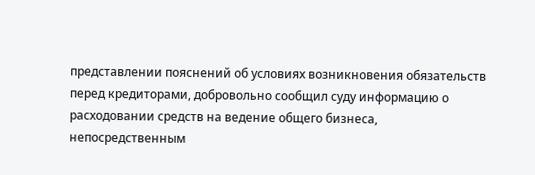представлении пояснений об условиях возникновения обязательств перед кредиторами, добровольно сообщил суду информацию о расходовании средств на ведение общего бизнеса, непосредственным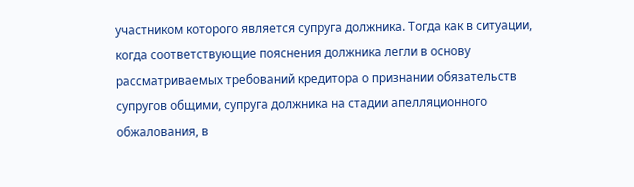участником которого является супруга должника. Тогда как в ситуации, когда соответствующие пояснения должника легли в основу рассматриваемых требований кредитора о признании обязательств супругов общими, супруга должника на стадии апелляционного обжалования, в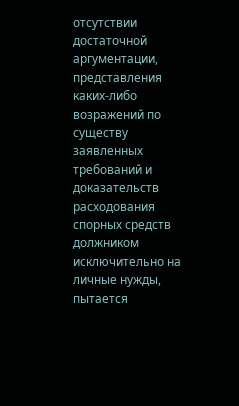отсутствии достаточной аргументации, представления каких-либо возражений по существу заявленных требований и доказательств расходования спорных средств должником исключительно на личные нужды, пытается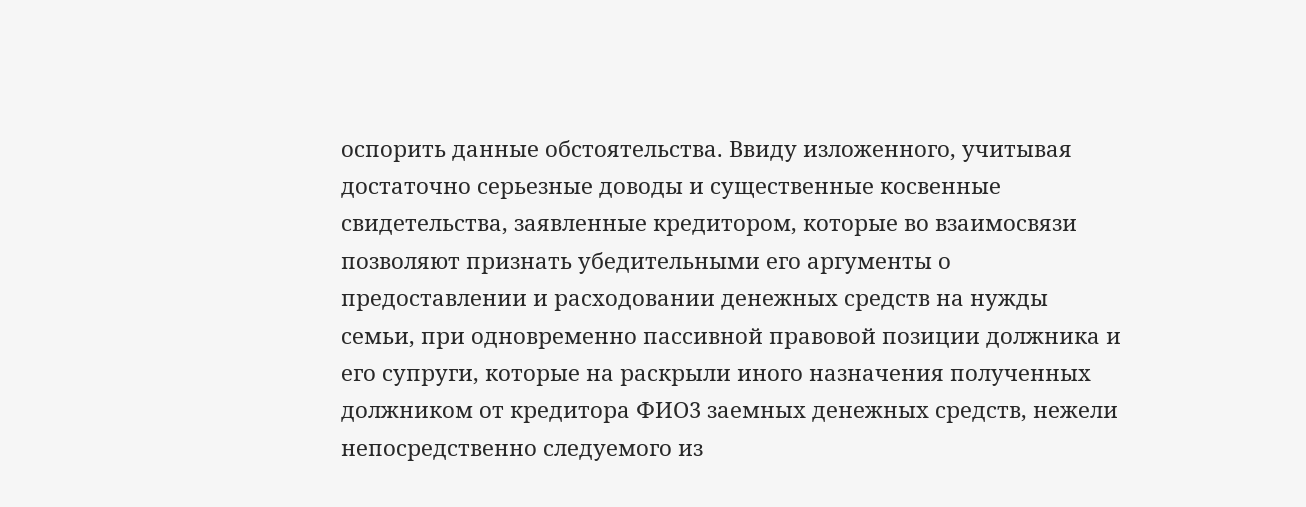оспорить данные обстоятельства. Ввиду изложенного, учитывая достаточно серьезные доводы и существенные косвенные свидетельства, заявленные кредитором, которые во взаимосвязи позволяют признать убедительными его аргументы о предоставлении и расходовании денежных средств на нужды семьи, при одновременно пассивной правовой позиции должника и его супруги, которые на раскрыли иного назначения полученных должником от кредитора ФИО3 заемных денежных средств, нежели непосредственно следуемого из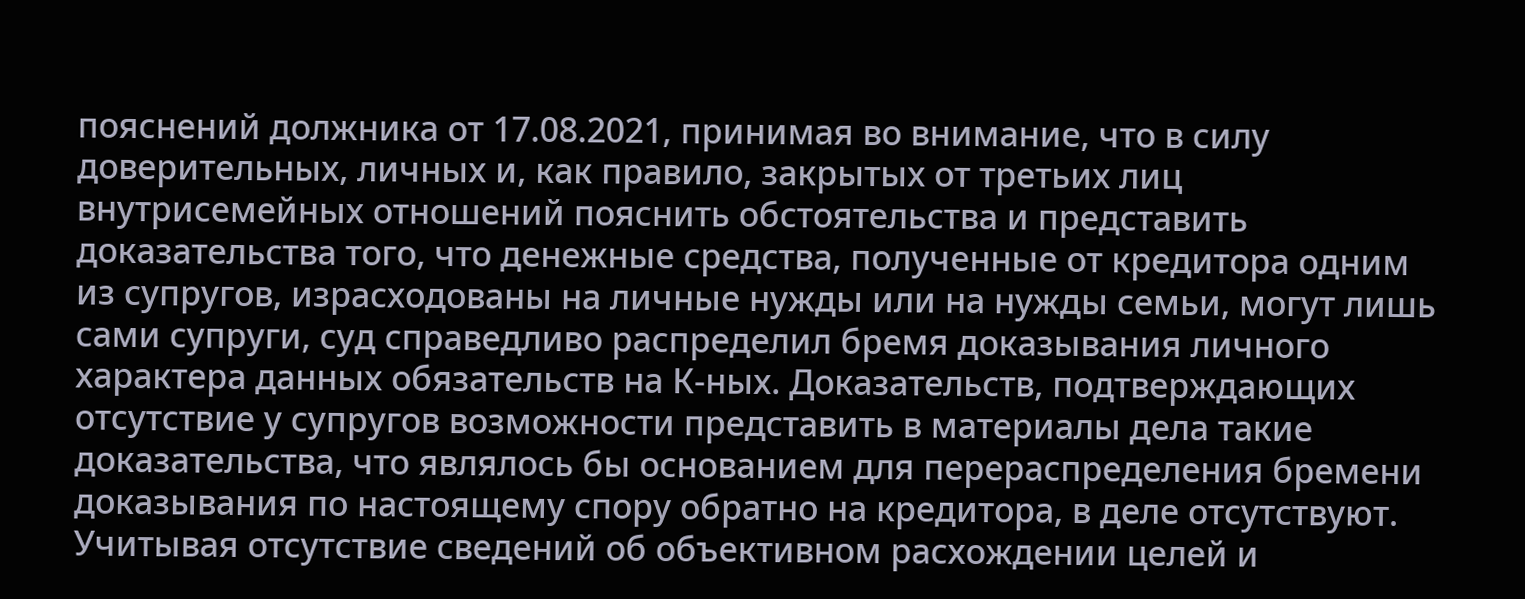пояснений должника от 17.08.2021, принимая во внимание, что в силу доверительных, личных и, как правило, закрытых от третьих лиц внутрисемейных отношений пояснить обстоятельства и представить доказательства того, что денежные средства, полученные от кредитора одним из супругов, израсходованы на личные нужды или на нужды семьи, могут лишь сами супруги, суд справедливо распределил бремя доказывания личного характера данных обязательств на К-ных. Доказательств, подтверждающих отсутствие у супругов возможности представить в материалы дела такие доказательства, что являлось бы основанием для перераспределения бремени доказывания по настоящему спору обратно на кредитора, в деле отсутствуют. Учитывая отсутствие сведений об объективном расхождении целей и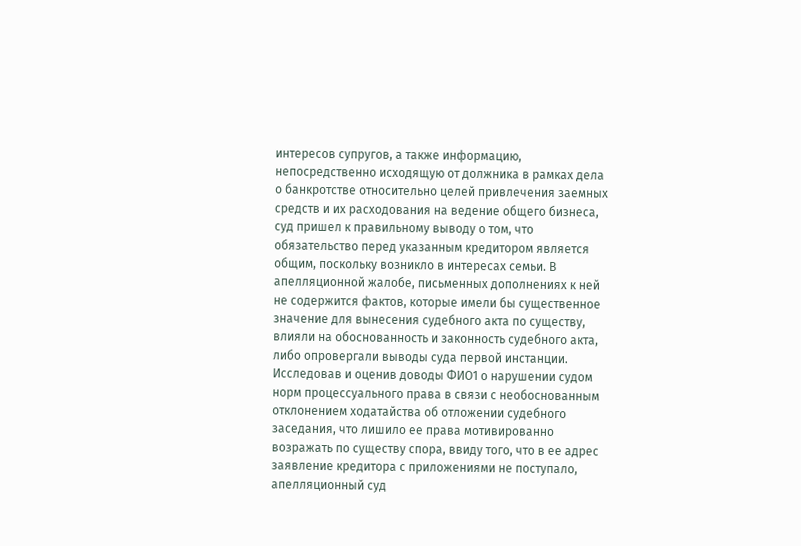интересов супругов, а также информацию, непосредственно исходящую от должника в рамках дела о банкротстве относительно целей привлечения заемных средств и их расходования на ведение общего бизнеса, суд пришел к правильному выводу о том, что обязательство перед указанным кредитором является общим, поскольку возникло в интересах семьи. В апелляционной жалобе, письменных дополнениях к ней не содержится фактов, которые имели бы существенное значение для вынесения судебного акта по существу, влияли на обоснованность и законность судебного акта, либо опровергали выводы суда первой инстанции. Исследовав и оценив доводы ФИО1 о нарушении судом норм процессуального права в связи с необоснованным отклонением ходатайства об отложении судебного заседания, что лишило ее права мотивированно возражать по существу спора, ввиду того, что в ее адрес заявление кредитора с приложениями не поступало, апелляционный суд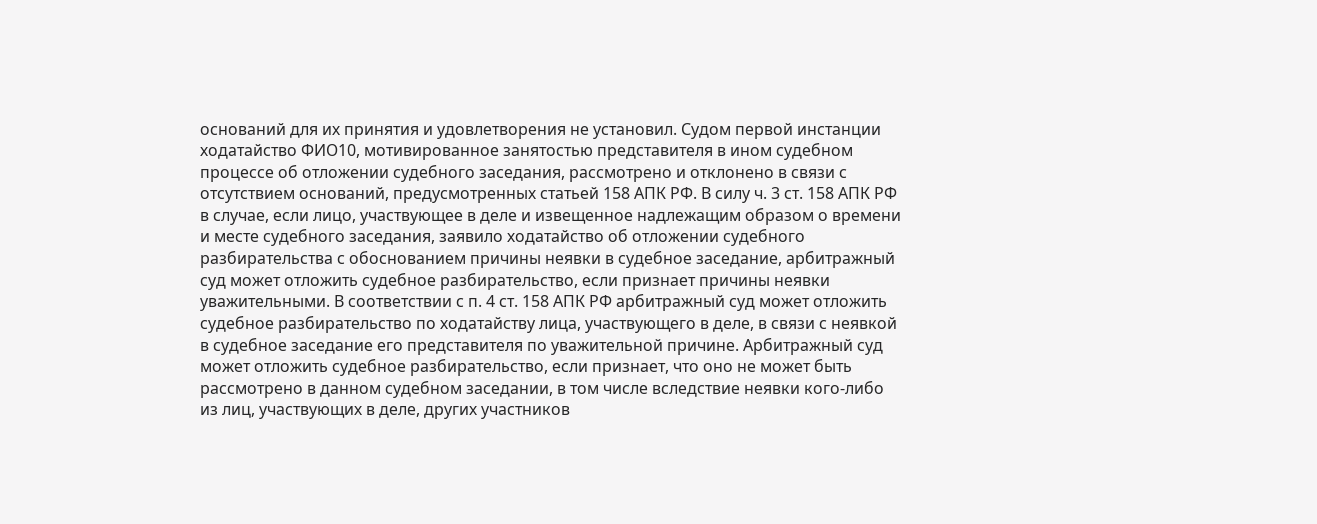оснований для их принятия и удовлетворения не установил. Судом первой инстанции ходатайство ФИО10, мотивированное занятостью представителя в ином судебном процессе об отложении судебного заседания, рассмотрено и отклонено в связи с отсутствием оснований, предусмотренных статьей 158 АПК РФ. В силу ч. 3 ст. 158 АПК РФ в случае, если лицо, участвующее в деле и извещенное надлежащим образом о времени и месте судебного заседания, заявило ходатайство об отложении судебного разбирательства с обоснованием причины неявки в судебное заседание, арбитражный суд может отложить судебное разбирательство, если признает причины неявки уважительными. В соответствии с п. 4 ст. 158 АПК РФ арбитражный суд может отложить судебное разбирательство по ходатайству лица, участвующего в деле, в связи с неявкой в судебное заседание его представителя по уважительной причине. Арбитражный суд может отложить судебное разбирательство, если признает, что оно не может быть рассмотрено в данном судебном заседании, в том числе вследствие неявки кого-либо из лиц, участвующих в деле, других участников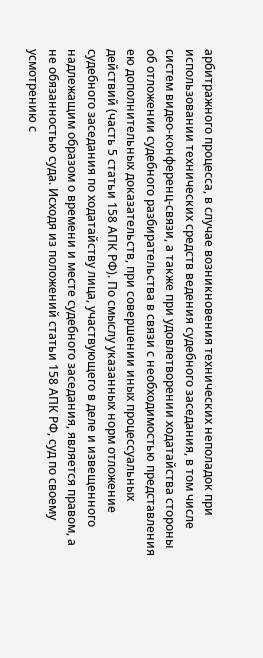арбитражного процесса, в случае возникновения технических неполадок при использовании технических средств ведения судебного заседания, в том числе систем видео-конференц-связи, а также при удовлетворении ходатайства стороны об отложении судебного разбирательства в связи с необходимостью представления ею дополнительных доказательств, при совершении иных процессуальных действий (часть 5 статьи 158 АПК РФ). По смыслу указанных норм отложение судебного заседания по ходатайству лица, участвующего в деле и извещенного надлежащим образом о времени и месте судебного заседания, является правом, а не обязанностью суда. Исходя из положений статьи 158 АПК РФ, суд по своему усмотрению с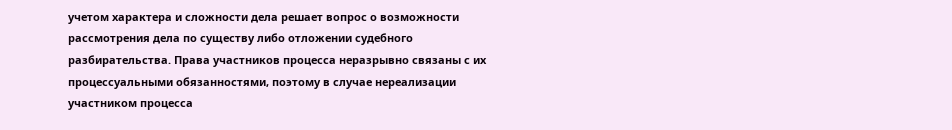учетом характера и сложности дела решает вопрос о возможности рассмотрения дела по существу либо отложении судебного разбирательства. Права участников процесса неразрывно связаны с их процессуальными обязанностями, поэтому в случае нереализации участником процесса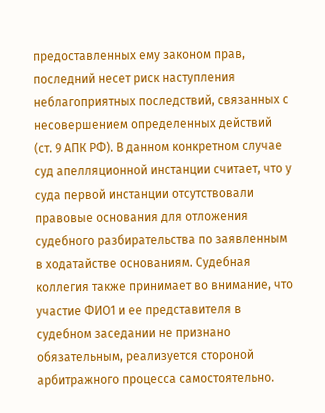предоставленных ему законом прав, последний несет риск наступления неблагоприятных последствий, связанных с несовершением определенных действий (ст. 9 АПК РФ). В данном конкретном случае суд апелляционной инстанции считает, что у суда первой инстанции отсутствовали правовые основания для отложения судебного разбирательства по заявленным в ходатайстве основаниям. Судебная коллегия также принимает во внимание, что участие ФИО1 и ее представителя в судебном заседании не признано обязательным, реализуется стороной арбитражного процесса самостоятельно.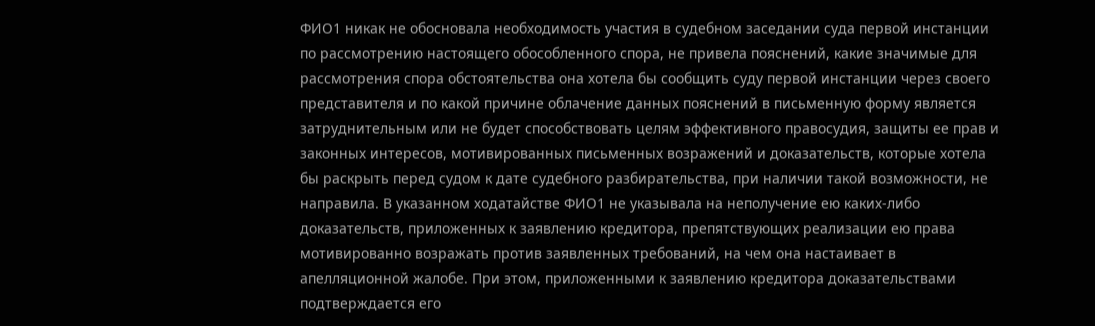ФИО1 никак не обосновала необходимость участия в судебном заседании суда первой инстанции по рассмотрению настоящего обособленного спора, не привела пояснений, какие значимые для рассмотрения спора обстоятельства она хотела бы сообщить суду первой инстанции через своего представителя и по какой причине облачение данных пояснений в письменную форму является затруднительным или не будет способствовать целям эффективного правосудия, защиты ее прав и законных интересов, мотивированных письменных возражений и доказательств, которые хотела бы раскрыть перед судом к дате судебного разбирательства, при наличии такой возможности, не направила. В указанном ходатайстве ФИО1 не указывала на неполучение ею каких-либо доказательств, приложенных к заявлению кредитора, препятствующих реализации ею права мотивированно возражать против заявленных требований, на чем она настаивает в апелляционной жалобе. При этом, приложенными к заявлению кредитора доказательствами подтверждается его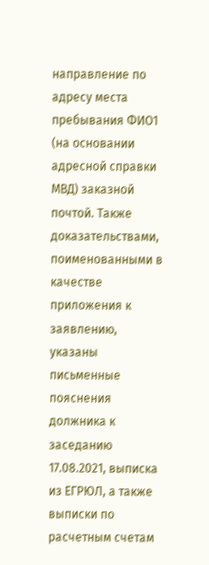направление по адресу места пребывания ФИО1 (на основании адресной справки МВД) заказной почтой. Также доказательствами, поименованными в качестве приложения к заявлению, указаны письменные пояснения должника к заседанию 17.08.2021, выписка из ЕГРЮЛ, а также выписки по расчетным счетам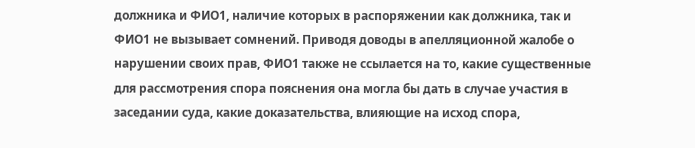должника и ФИО1, наличие которых в распоряжении как должника, так и ФИО1 не вызывает сомнений. Приводя доводы в апелляционной жалобе о нарушении своих прав, ФИО1 также не ссылается на то, какие существенные для рассмотрения спора пояснения она могла бы дать в случае участия в заседании суда, какие доказательства, влияющие на исход спора,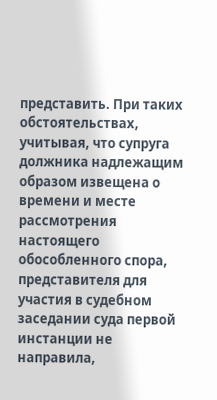представить. При таких обстоятельствах, учитывая, что супруга должника надлежащим образом извещена о времени и месте рассмотрения настоящего обособленного спора, представителя для участия в судебном заседании суда первой инстанции не направила,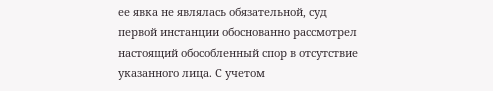ее явка не являлась обязательной, суд первой инстанции обоснованно рассмотрел настоящий обособленный спор в отсутствие указанного лица. С учетом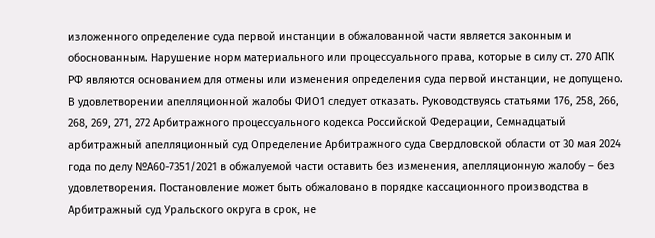изложенного определение суда первой инстанции в обжалованной части является законным и обоснованным. Нарушение норм материального или процессуального права, которые в силу ст. 270 АПК РФ являются основанием для отмены или изменения определения суда первой инстанции, не допущено. В удовлетворении апелляционной жалобы ФИО1 следует отказать. Руководствуясь статьями 176, 258, 266, 268, 269, 271, 272 Арбитражного процессуального кодекса Российской Федерации, Семнадцатый арбитражный апелляционный суд Определение Арбитражного суда Свердловской области от 30 мая 2024 года по делу №А60-7351/2021 в обжалуемой части оставить без изменения, апелляционную жалобу – без удовлетворения. Постановление может быть обжаловано в порядке кассационного производства в Арбитражный суд Уральского округа в срок, не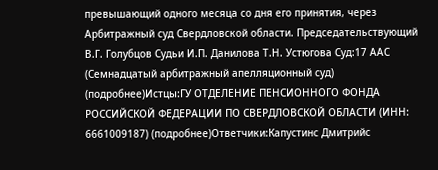превышающий одного месяца со дня его принятия, через Арбитражный суд Свердловской области. Председательствующий В.Г. Голубцов Судьи И.П. Данилова Т.Н. Устюгова Суд:17 ААС (Семнадцатый арбитражный апелляционный суд) (подробнее)Истцы:ГУ ОТДЕЛЕНИЕ ПЕНСИОННОГО ФОНДА РОССИЙСКОЙ ФЕДЕРАЦИИ ПО СВЕРДЛОВСКОЙ ОБЛАСТИ (ИНН: 6661009187) (подробнее)Ответчики:Капустинс Дмитрийс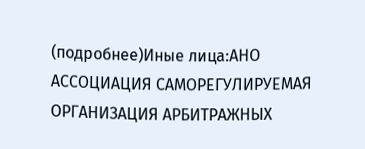(подробнее)Иные лица:АНО АССОЦИАЦИЯ САМОРЕГУЛИРУЕМАЯ ОРГАНИЗАЦИЯ АРБИТРАЖНЫХ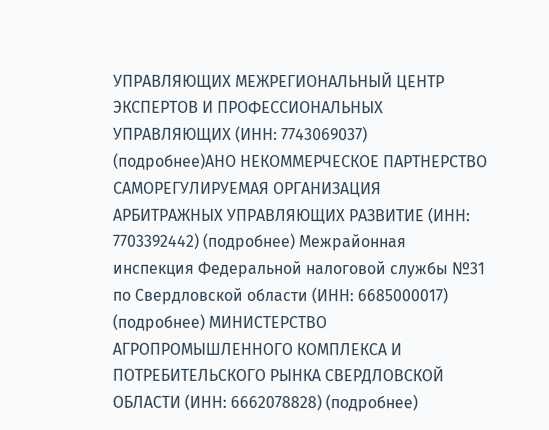УПРАВЛЯЮЩИХ МЕЖРЕГИОНАЛЬНЫЙ ЦЕНТР ЭКСПЕРТОВ И ПРОФЕССИОНАЛЬНЫХ УПРАВЛЯЮЩИХ (ИНН: 7743069037) (подробнее)АНО НЕКОММЕРЧЕСКОЕ ПАРТНЕРСТВО САМОРЕГУЛИРУЕМАЯ ОРГАНИЗАЦИЯ АРБИТРАЖНЫХ УПРАВЛЯЮЩИХ РАЗВИТИЕ (ИНН: 7703392442) (подробнее) Межрайонная инспекция Федеральной налоговой службы №31 по Свердловской области (ИНН: 6685000017) (подробнее) МИНИСТЕРСТВО АГРОПРОМЫШЛЕННОГО КОМПЛЕКСА И ПОТРЕБИТЕЛЬСКОГО РЫНКА СВЕРДЛОВСКОЙ ОБЛАСТИ (ИНН: 6662078828) (подробнее)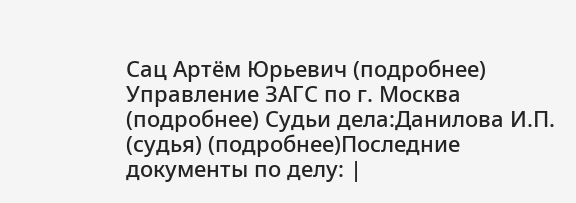Сац Артём Юрьевич (подробнее) Управление ЗАГС по г. Москва (подробнее) Судьи дела:Данилова И.П. (судья) (подробнее)Последние документы по делу: |